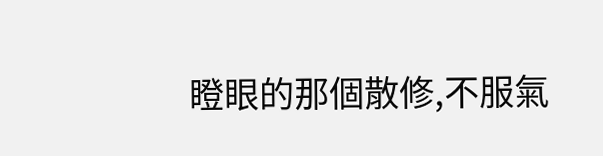瞪眼的那個散修,不服氣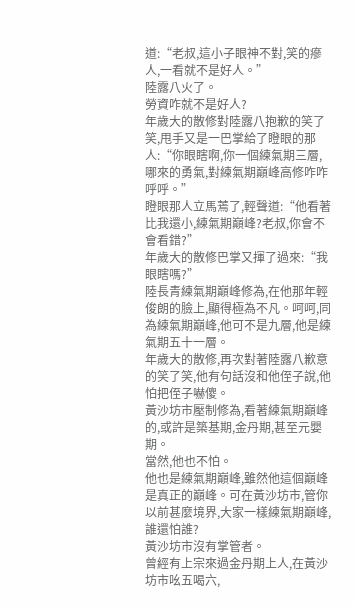道:“老叔,這小子眼神不對,笑的瘮人,一看就不是好人。”
陸露八火了。
勞資咋就不是好人?
年歲大的散修對陸露八抱歉的笑了笑,甩手又是一巴掌給了瞪眼的那人:“你眼瞎啊,你一個練氣期三層,哪來的勇氣,對練氣期巔峰高修咋咋呼呼。”
瞪眼那人立馬蔫了,輕聲道:“他看著比我還小,練氣期巔峰?老叔,你會不會看錯?”
年歲大的散修巴掌又揮了過來:“我眼瞎嗎?”
陸長青練氣期巔峰修為,在他那年輕俊朗的臉上,顯得極為不凡。呵呵,同為練氣期巔峰,他可不是九層,他是練氣期五十一層。
年歲大的散修,再次對著陸露八歉意的笑了笑,他有句話沒和他侄子說,他怕把侄子嚇傻。
黃沙坊市壓制修為,看著練氣期巔峰的,或許是築基期,金丹期,甚至元嬰期。
當然,他也不怕。
他也是練氣期巔峰,雖然他這個巔峰是真正的巔峰。可在黃沙坊市,管你以前甚麼境界,大家一樣練氣期巔峰,誰還怕誰?
黃沙坊市沒有掌管者。
曾經有上宗來過金丹期上人,在黃沙坊市吆五喝六,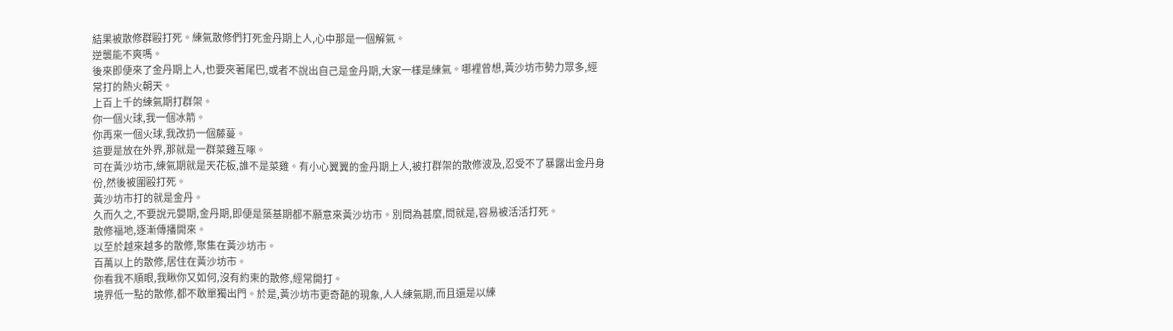結果被散修群毆打死。練氣散修們打死金丹期上人,心中那是一個解氣。
逆襲能不爽嗎。
後來即便來了金丹期上人,也要夾著尾巴,或者不說出自己是金丹期,大家一樣是練氣。哪裡曾想,黃沙坊市勢力眾多,經常打的熱火朝天。
上百上千的練氣期打群架。
你一個火球,我一個冰箭。
你再來一個火球,我改扔一個藤蔓。
這要是放在外界,那就是一群菜雞互啄。
可在黃沙坊市,練氣期就是天花板,誰不是菜雞。有小心翼翼的金丹期上人,被打群架的散修波及,忍受不了暴露出金丹身份,然後被圍毆打死。
黃沙坊市打的就是金丹。
久而久之,不要說元嬰期,金丹期,即便是築基期都不願意來黃沙坊市。別問為甚麼,問就是,容易被活活打死。
散修福地,逐漸傳播開來。
以至於越來越多的散修,聚集在黃沙坊市。
百萬以上的散修,居住在黃沙坊市。
你看我不順眼,我瞅你又如何,沒有約束的散修,經常開打。
境界低一點的散修,都不敢單獨出門。於是,黃沙坊市更奇葩的現象,人人練氣期,而且還是以練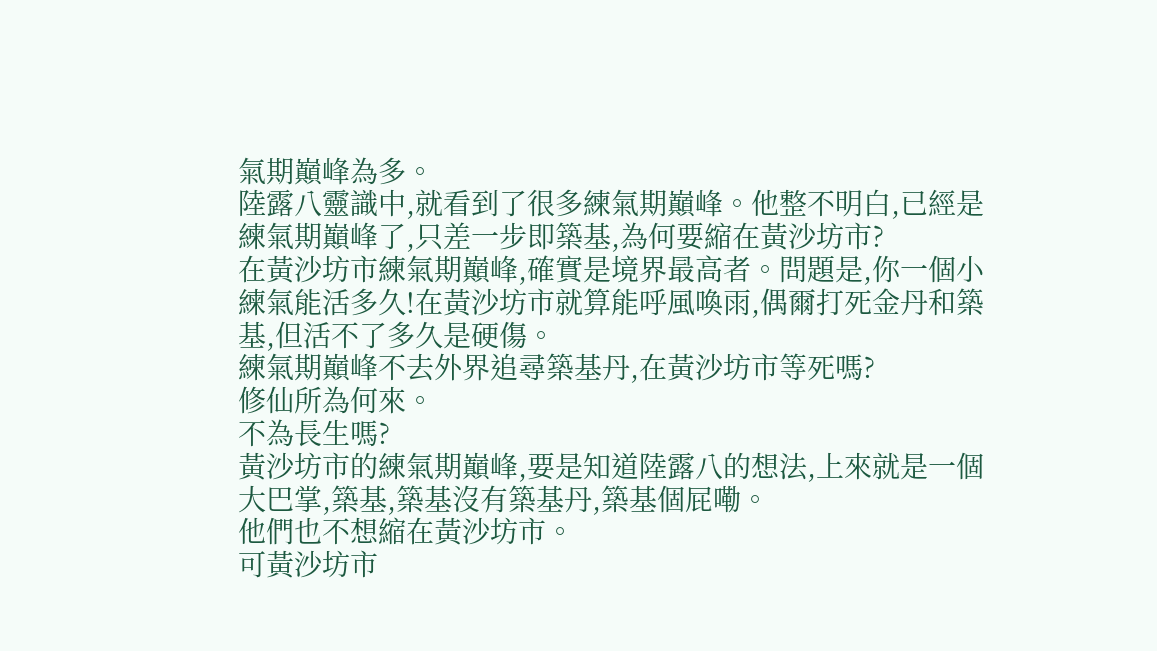氣期巔峰為多。
陸露八靈識中,就看到了很多練氣期巔峰。他整不明白,已經是練氣期巔峰了,只差一步即築基,為何要縮在黃沙坊市?
在黃沙坊市練氣期巔峰,確實是境界最高者。問題是,你一個小練氣能活多久!在黃沙坊市就算能呼風喚雨,偶爾打死金丹和築基,但活不了多久是硬傷。
練氣期巔峰不去外界追尋築基丹,在黃沙坊市等死嗎?
修仙所為何來。
不為長生嗎?
黃沙坊市的練氣期巔峰,要是知道陸露八的想法,上來就是一個大巴掌,築基,築基沒有築基丹,築基個屁嘞。
他們也不想縮在黃沙坊市。
可黃沙坊市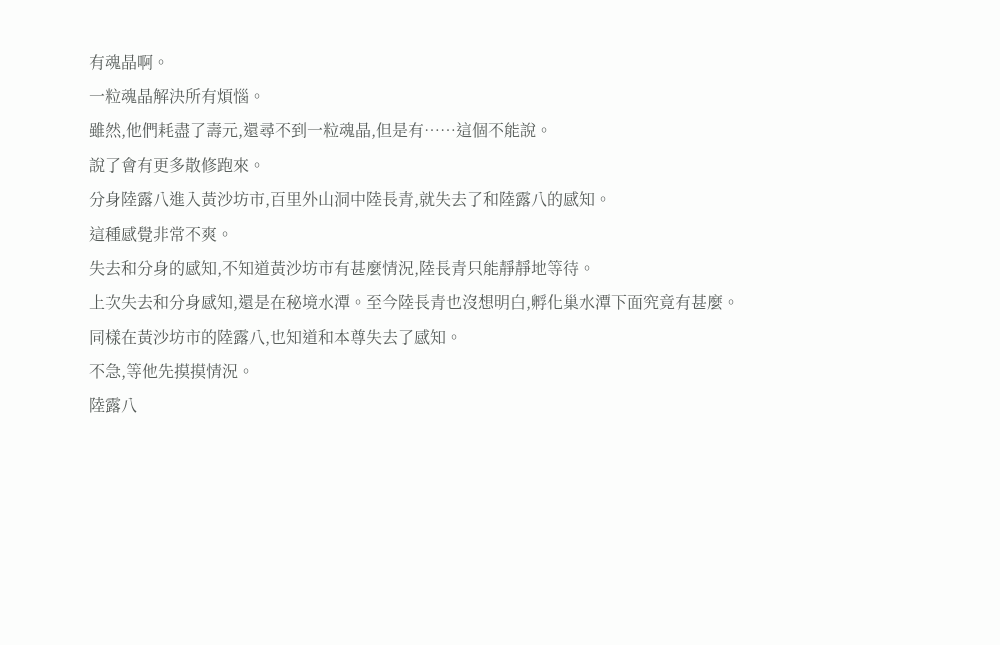有魂晶啊。
一粒魂晶解決所有煩惱。
雖然,他們耗盡了壽元,還尋不到一粒魂晶,但是有……這個不能說。
說了會有更多散修跑來。
分身陸露八進入黃沙坊市,百里外山洞中陸長青,就失去了和陸露八的感知。
這種感覺非常不爽。
失去和分身的感知,不知道黃沙坊市有甚麼情況,陸長青只能靜靜地等待。
上次失去和分身感知,還是在秘境水潭。至今陸長青也沒想明白,孵化巢水潭下面究竟有甚麼。
同樣在黃沙坊市的陸露八,也知道和本尊失去了感知。
不急,等他先摸摸情況。
陸露八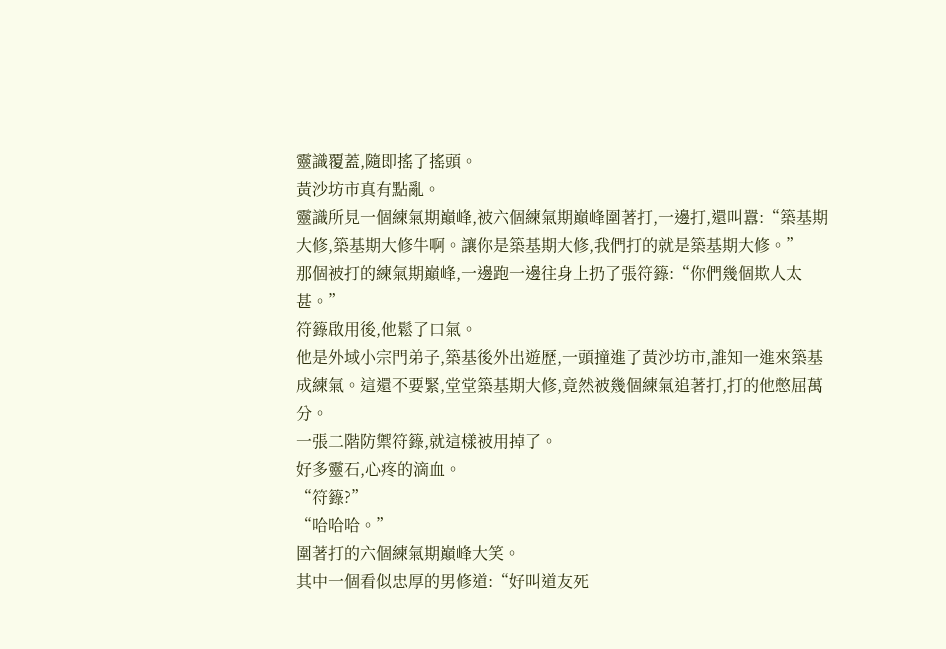靈識覆蓋,隨即搖了搖頭。
黃沙坊市真有點亂。
靈識所見一個練氣期巔峰,被六個練氣期巔峰圍著打,一邊打,還叫囂:“築基期大修,築基期大修牛啊。讓你是築基期大修,我們打的就是築基期大修。”
那個被打的練氣期巔峰,一邊跑一邊往身上扔了張符籙:“你們幾個欺人太甚。”
符籙啟用後,他鬆了口氣。
他是外域小宗門弟子,築基後外出遊歷,一頭撞進了黃沙坊市,誰知一進來築基成練氣。這還不要緊,堂堂築基期大修,竟然被幾個練氣追著打,打的他憋屈萬分。
一張二階防禦符籙,就這樣被用掉了。
好多靈石,心疼的滴血。
“符籙?”
“哈哈哈。”
圍著打的六個練氣期巔峰大笑。
其中一個看似忠厚的男修道:“好叫道友死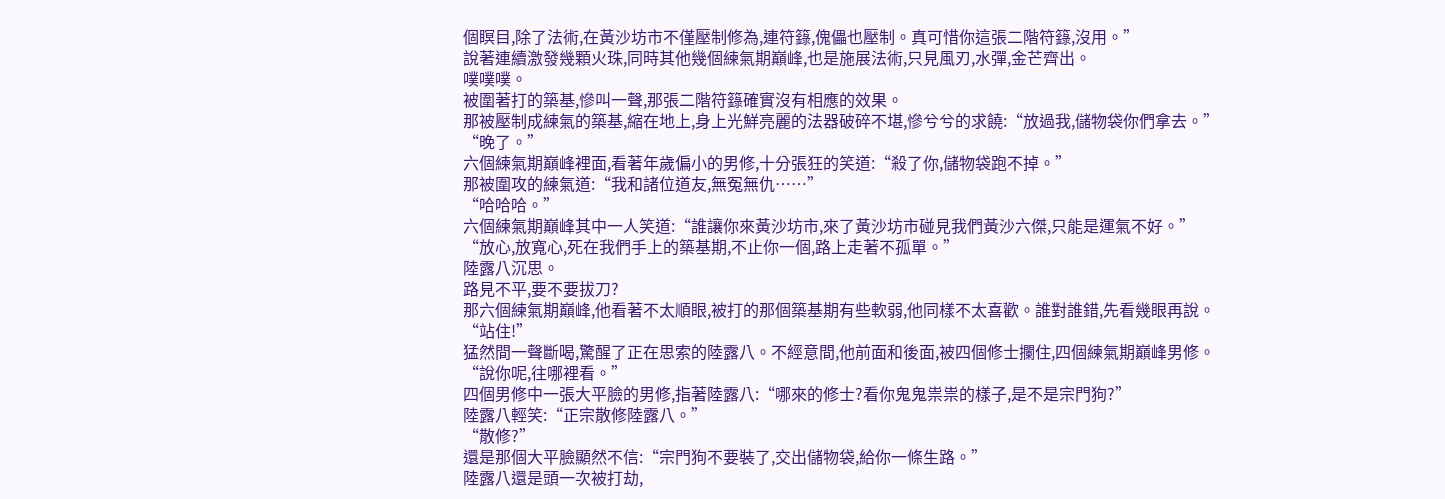個瞑目,除了法術,在黃沙坊市不僅壓制修為,連符籙,傀儡也壓制。真可惜你這張二階符籙,沒用。”
說著連續激發幾顆火珠,同時其他幾個練氣期巔峰,也是施展法術,只見風刃,水彈,金芒齊出。
噗噗噗。
被圍著打的築基,慘叫一聲,那張二階符籙確實沒有相應的效果。
那被壓制成練氣的築基,縮在地上,身上光鮮亮麗的法器破碎不堪,慘兮兮的求饒:“放過我,儲物袋你們拿去。”
“晚了。”
六個練氣期巔峰裡面,看著年歲偏小的男修,十分張狂的笑道:“殺了你,儲物袋跑不掉。”
那被圍攻的練氣道:“我和諸位道友,無冤無仇……”
“哈哈哈。”
六個練氣期巔峰其中一人笑道:“誰讓你來黃沙坊市,來了黃沙坊市碰見我們黃沙六傑,只能是運氣不好。”
“放心,放寬心,死在我們手上的築基期,不止你一個,路上走著不孤單。”
陸露八沉思。
路見不平,要不要拔刀?
那六個練氣期巔峰,他看著不太順眼,被打的那個築基期有些軟弱,他同樣不太喜歡。誰對誰錯,先看幾眼再說。
“站住!”
猛然間一聲斷喝,驚醒了正在思索的陸露八。不經意間,他前面和後面,被四個修士攔住,四個練氣期巔峰男修。
“說你呢,往哪裡看。”
四個男修中一張大平臉的男修,指著陸露八:“哪來的修士?看你鬼鬼祟祟的樣子,是不是宗門狗?”
陸露八輕笑:“正宗散修陸露八。”
“散修?”
還是那個大平臉顯然不信:“宗門狗不要裝了,交出儲物袋,給你一條生路。”
陸露八還是頭一次被打劫,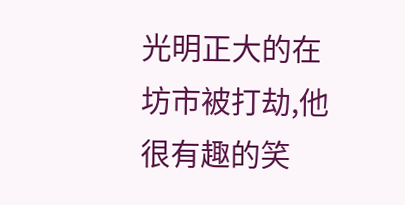光明正大的在坊市被打劫,他很有趣的笑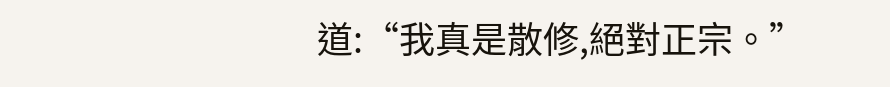道:“我真是散修,絕對正宗。”